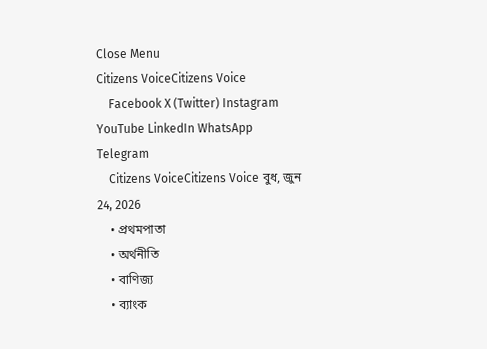Close Menu
Citizens VoiceCitizens Voice
    Facebook X (Twitter) Instagram YouTube LinkedIn WhatsApp Telegram
    Citizens VoiceCitizens Voice বুধ, জুন 24, 2026
    • প্রথমপাতা
    • অর্থনীতি
    • বাণিজ্য
    • ব্যাংক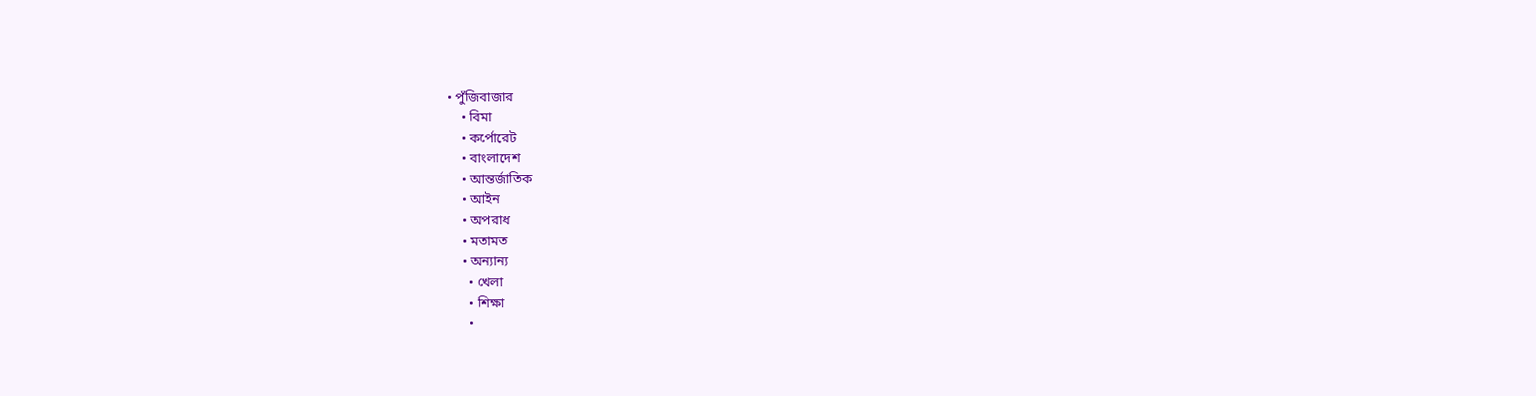• পুঁজিবাজার
    • বিমা
    • কর্পোরেট
    • বাংলাদেশ
    • আন্তর্জাতিক
    • আইন
    • অপরাধ
    • মতামত
    • অন্যান্য
      • খেলা
      • শিক্ষা
      •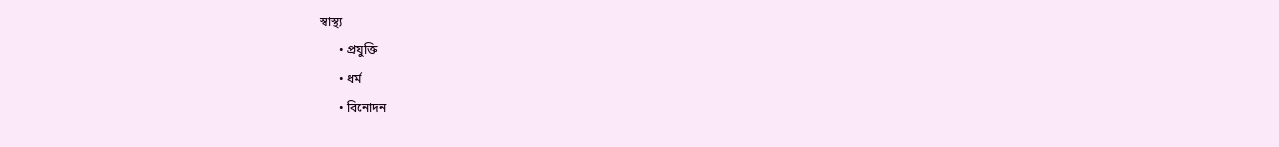স্বাস্থ্য
      • প্রযুক্তি
      • ধর্ম
      • বিনোদন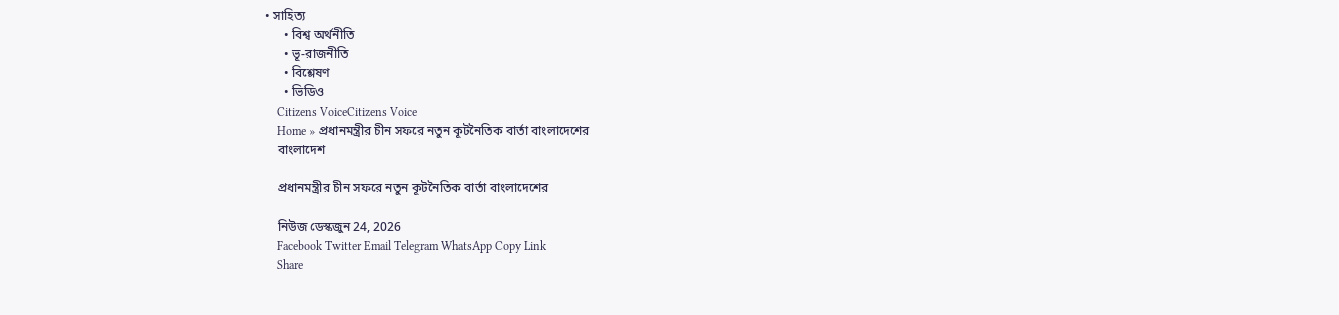• সাহিত্য
      • বিশ্ব অর্থনীতি
      • ভূ-রাজনীতি
      • বিশ্লেষণ
      • ভিডিও
    Citizens VoiceCitizens Voice
    Home » প্রধানমন্ত্রীর চীন সফরে নতুন কূটনৈতিক বার্তা বাংলাদেশের
    বাংলাদেশ

    প্রধানমন্ত্রীর চীন সফরে নতুন কূটনৈতিক বার্তা বাংলাদেশের

    নিউজ ডেস্কজুন 24, 2026
    Facebook Twitter Email Telegram WhatsApp Copy Link
    Share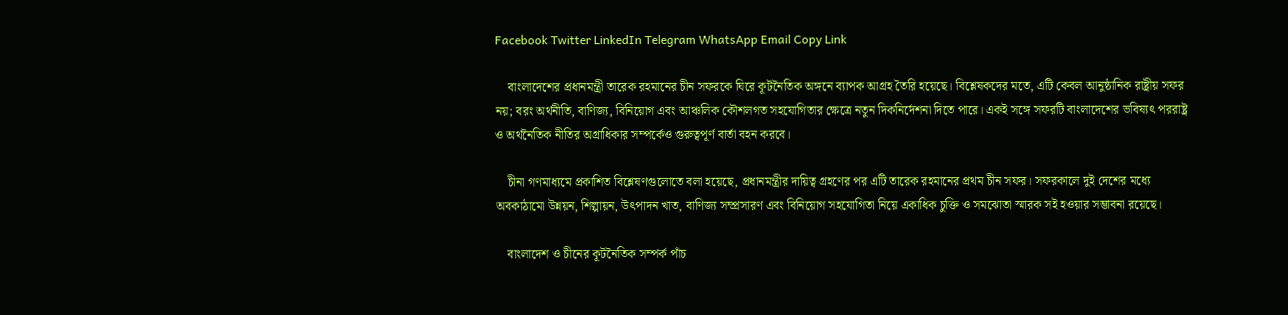Facebook Twitter LinkedIn Telegram WhatsApp Email Copy Link

    বাংলাদেশের প্রধানমন্ত্রী তারেক রহমানের চীন সফরকে ঘিরে কূটনৈতিক অঙ্গনে ব্যাপক আগ্রহ তৈরি হয়েছে। বিশ্লেষকদের মতে, এটি কেবল আনুষ্ঠানিক রাষ্ট্রীয় সফর নয়; বরং অর্থনীতি, বাণিজ্য, বিনিয়োগ এবং আঞ্চলিক কৌশলগত সহযোগিতার ক্ষেত্রে নতুন দিকনির্দেশনা দিতে পারে। একই সঙ্গে সফরটি বাংলাদেশের ভবিষ্যৎ পররাষ্ট্র ও অর্থনৈতিক নীতির অগ্রাধিকার সম্পর্কেও গুরুত্বপূর্ণ বার্তা বহন করবে।

    চীনা গণমাধ্যমে প্রকাশিত বিশ্লেষণগুলোতে বলা হয়েছে, প্রধানমন্ত্রীর দায়িত্ব গ্রহণের পর এটি তারেক রহমানের প্রথম চীন সফর। সফরকালে দুই দেশের মধ্যে অবকাঠামো উন্নয়ন, শিল্পায়ন, উৎপাদন খাত, বাণিজ্য সম্প্রসারণ এবং বিনিয়োগ সহযোগিতা নিয়ে একাধিক চুক্তি ও সমঝোতা স্মারক সই হওয়ার সম্ভাবনা রয়েছে।

    বাংলাদেশ ও চীনের কূটনৈতিক সম্পর্ক পাঁচ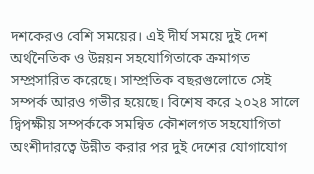দশকেরও বেশি সময়ের। এই দীর্ঘ সময়ে দুই দেশ অর্থনৈতিক ও উন্নয়ন সহযোগিতাকে ক্রমাগত সম্প্রসারিত করেছে। সাম্প্রতিক বছরগুলোতে সেই সম্পর্ক আরও গভীর হয়েছে। বিশেষ করে ২০২৪ সালে দ্বিপক্ষীয় সম্পর্ককে সমন্বিত কৌশলগত সহযোগিতা অংশীদারত্বে উন্নীত করার পর দুই দেশের যোগাযোগ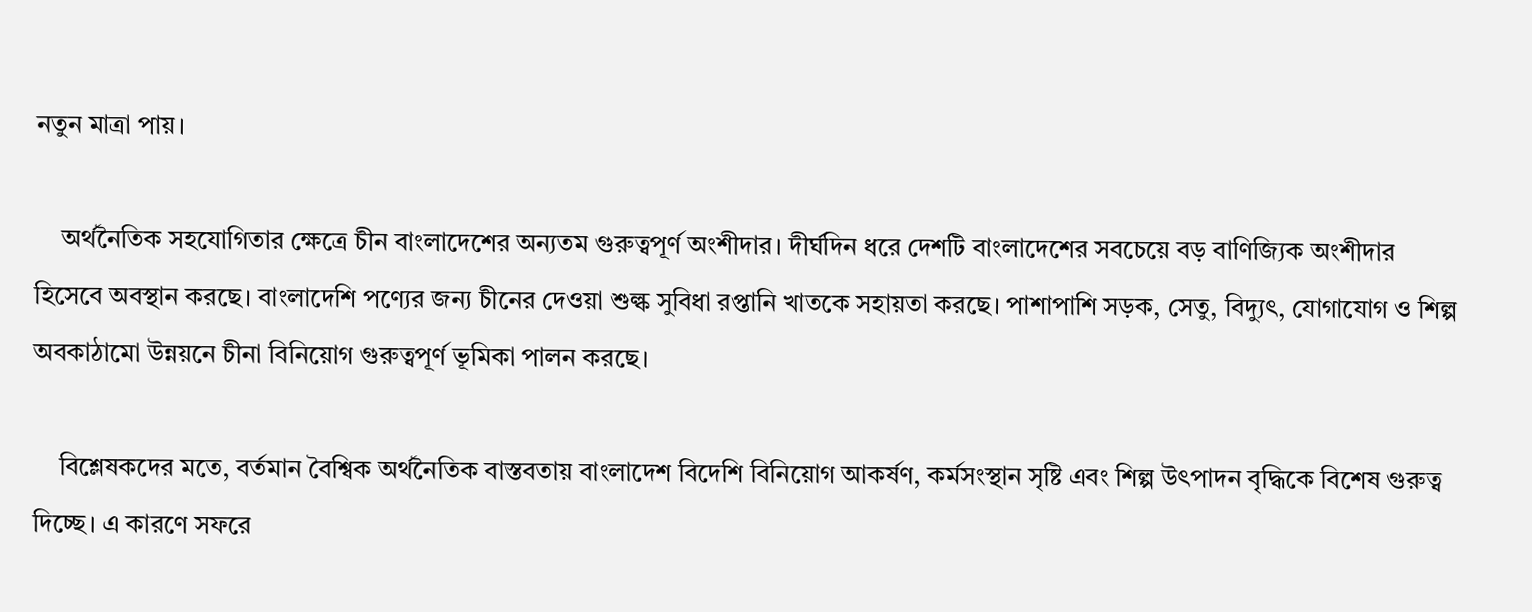নতুন মাত্রা পায়।

    অর্থনৈতিক সহযোগিতার ক্ষেত্রে চীন বাংলাদেশের অন্যতম গুরুত্বপূর্ণ অংশীদার। দীর্ঘদিন ধরে দেশটি বাংলাদেশের সবচেয়ে বড় বাণিজ্যিক অংশীদার হিসেবে অবস্থান করছে। বাংলাদেশি পণ্যের জন্য চীনের দেওয়া শুল্ক সুবিধা রপ্তানি খাতকে সহায়তা করছে। পাশাপাশি সড়ক, সেতু, বিদ্যুৎ, যোগাযোগ ও শিল্প অবকাঠামো উন্নয়নে চীনা বিনিয়োগ গুরুত্বপূর্ণ ভূমিকা পালন করছে।

    বিশ্লেষকদের মতে, বর্তমান বৈশ্বিক অর্থনৈতিক বাস্তবতায় বাংলাদেশ বিদেশি বিনিয়োগ আকর্ষণ, কর্মসংস্থান সৃষ্টি এবং শিল্প উৎপাদন বৃদ্ধিকে বিশেষ গুরুত্ব দিচ্ছে। এ কারণে সফরে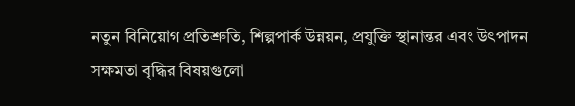নতুন বিনিয়োগ প্রতিশ্রুতি, শিল্পপার্ক উন্নয়ন, প্রযুক্তি স্থানান্তর এবং উৎপাদন সক্ষমতা বৃদ্ধির বিষয়গুলো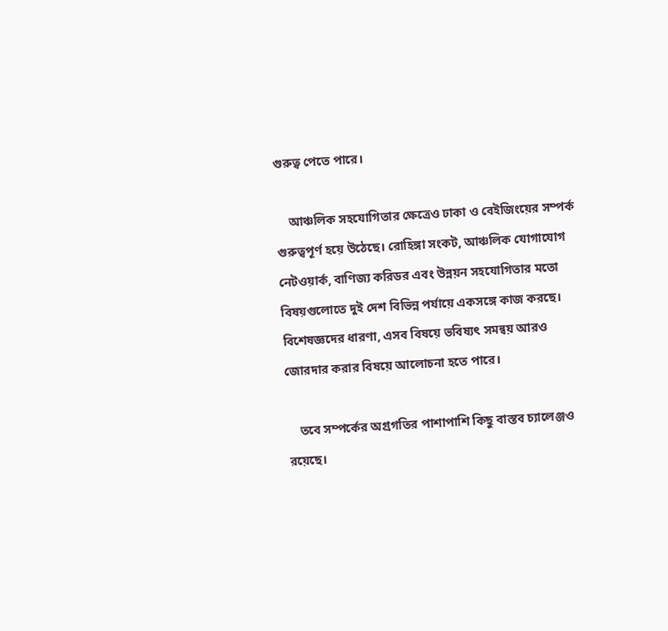গুরুত্ব পেতে পারে।

    আঞ্চলিক সহযোগিতার ক্ষেত্রেও ঢাকা ও বেইজিংয়ের সম্পর্ক গুরুত্বপূর্ণ হয়ে উঠেছে। রোহিঙ্গা সংকট, আঞ্চলিক যোগাযোগ নেটওয়ার্ক, বাণিজ্য করিডর এবং উন্নয়ন সহযোগিতার মতো বিষয়গুলোতে দুই দেশ বিভিন্ন পর্যায়ে একসঙ্গে কাজ করছে। বিশেষজ্ঞদের ধারণা, এসব বিষয়ে ভবিষ্যৎ সমন্বয় আরও জোরদার করার বিষয়ে আলোচনা হতে পারে।

    তবে সম্পর্কের অগ্রগতির পাশাপাশি কিছু বাস্তব চ্যালেঞ্জও রয়েছে।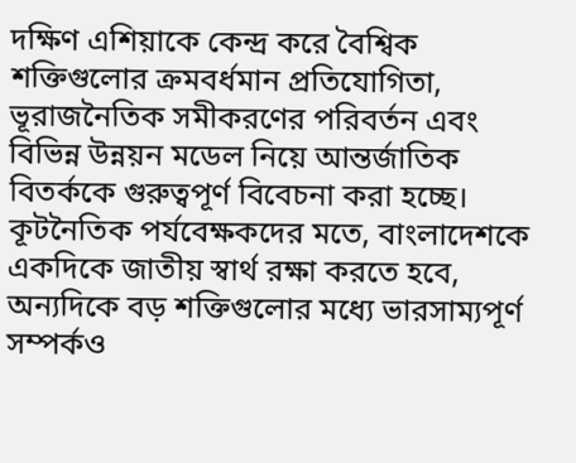দক্ষিণ এশিয়াকে কেন্দ্র করে বৈশ্বিক শক্তিগুলোর ক্রমবর্ধমান প্রতিযোগিতা, ভূরাজনৈতিক সমীকরণের পরিবর্তন এবং বিভিন্ন উন্নয়ন মডেল নিয়ে আন্তর্জাতিক বিতর্ককে গুরুত্বপূর্ণ বিবেচনা করা হচ্ছে। কূটনৈতিক পর্যবেক্ষকদের মতে, বাংলাদেশকে একদিকে জাতীয় স্বার্থ রক্ষা করতে হবে, অন্যদিকে বড় শক্তিগুলোর মধ্যে ভারসাম্যপূর্ণ সম্পর্কও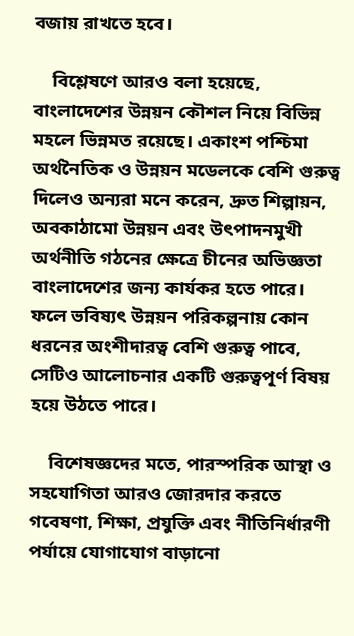বজায় রাখতে হবে।

    বিশ্লেষণে আরও বলা হয়েছে, বাংলাদেশের উন্নয়ন কৌশল নিয়ে বিভিন্ন মহলে ভিন্নমত রয়েছে। একাংশ পশ্চিমা অর্থনৈতিক ও উন্নয়ন মডেলকে বেশি গুরুত্ব দিলেও অন্যরা মনে করেন, দ্রুত শিল্পায়ন, অবকাঠামো উন্নয়ন এবং উৎপাদনমুখী অর্থনীতি গঠনের ক্ষেত্রে চীনের অভিজ্ঞতা বাংলাদেশের জন্য কার্যকর হতে পারে। ফলে ভবিষ্যৎ উন্নয়ন পরিকল্পনায় কোন ধরনের অংশীদারত্ব বেশি গুরুত্ব পাবে, সেটিও আলোচনার একটি গুরুত্বপূর্ণ বিষয় হয়ে উঠতে পারে।

    বিশেষজ্ঞদের মতে, পারস্পরিক আস্থা ও সহযোগিতা আরও জোরদার করতে গবেষণা, শিক্ষা, প্রযুক্তি এবং নীতিনির্ধারণী পর্যায়ে যোগাযোগ বাড়ানো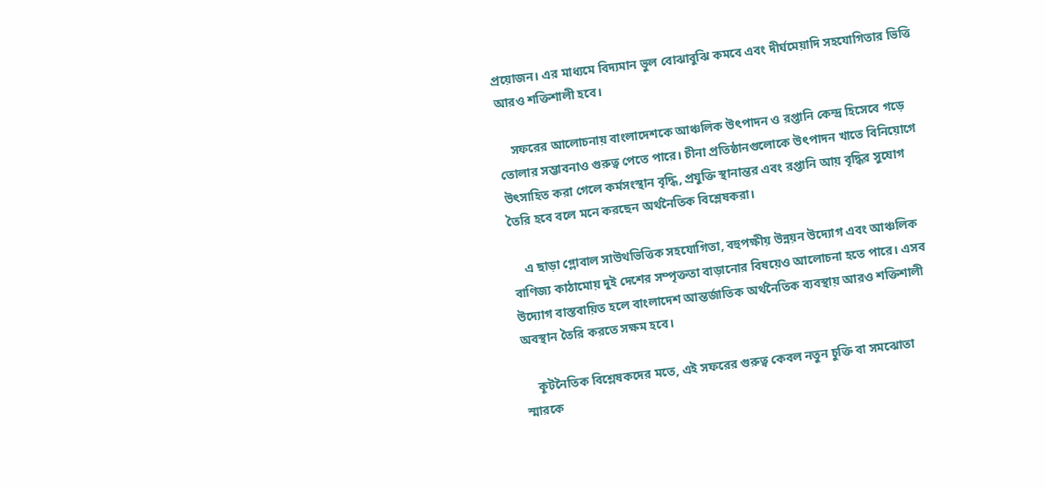প্রয়োজন। এর মাধ্যমে বিদ্যমান ভুল বোঝাবুঝি কমবে এবং দীর্ঘমেয়াদি সহযোগিতার ভিত্তি আরও শক্তিশালী হবে।

    সফরের আলোচনায় বাংলাদেশকে আঞ্চলিক উৎপাদন ও রপ্তানি কেন্দ্র হিসেবে গড়ে তোলার সম্ভাবনাও গুরুত্ব পেতে পারে। চীনা প্রতিষ্ঠানগুলোকে উৎপাদন খাতে বিনিয়োগে উৎসাহিত করা গেলে কর্মসংস্থান বৃদ্ধি, প্রযুক্তি স্থানান্তর এবং রপ্তানি আয় বৃদ্ধির সুযোগ তৈরি হবে বলে মনে করছেন অর্থনৈতিক বিশ্লেষকরা।

    এ ছাড়া গ্লোবাল সাউথভিত্তিক সহযোগিতা, বহুপক্ষীয় উন্নয়ন উদ্যোগ এবং আঞ্চলিক বাণিজ্য কাঠামোয় দুই দেশের সম্পৃক্ততা বাড়ানোর বিষয়েও আলোচনা হতে পারে। এসব উদ্যোগ বাস্তবায়িত হলে বাংলাদেশ আন্তর্জাতিক অর্থনৈতিক ব্যবস্থায় আরও শক্তিশালী অবস্থান তৈরি করতে সক্ষম হবে।

    কূটনৈতিক বিশ্লেষকদের মতে, এই সফরের গুরুত্ব কেবল নতুন চুক্তি বা সমঝোতা স্মারকে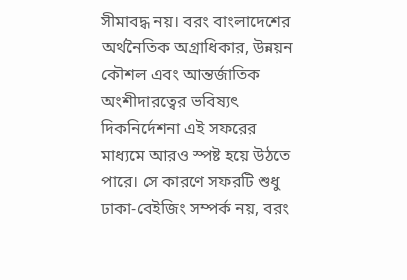সীমাবদ্ধ নয়। বরং বাংলাদেশের অর্থনৈতিক অগ্রাধিকার, উন্নয়ন কৌশল এবং আন্তর্জাতিক অংশীদারত্বের ভবিষ্যৎ দিকনির্দেশনা এই সফরের মাধ্যমে আরও স্পষ্ট হয়ে উঠতে পারে। সে কারণে সফরটি শুধু ঢাকা-বেইজিং সম্পর্ক নয়, বরং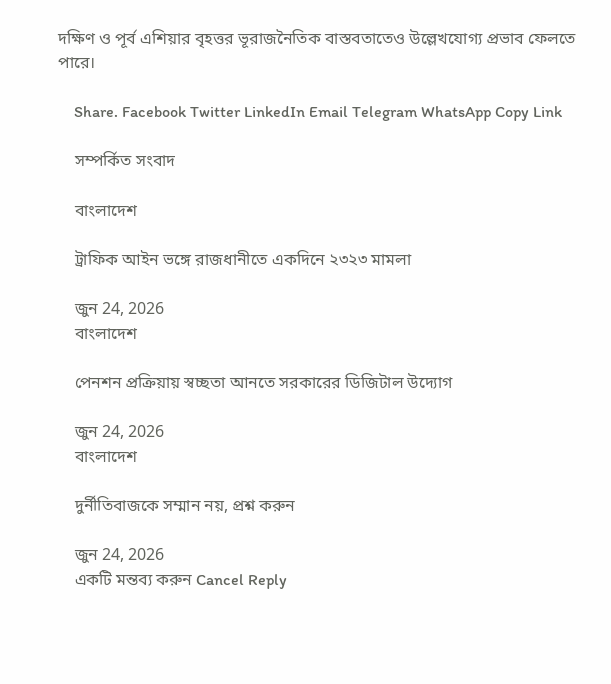দক্ষিণ ও পূর্ব এশিয়ার বৃহত্তর ভূরাজনৈতিক বাস্তবতাতেও উল্লেখযোগ্য প্রভাব ফেলতে পারে।

    Share. Facebook Twitter LinkedIn Email Telegram WhatsApp Copy Link

    সম্পর্কিত সংবাদ

    বাংলাদেশ

    ট্রাফিক আইন ভঙ্গে রাজধানীতে একদিনে ২৩২৩ মামলা

    জুন 24, 2026
    বাংলাদেশ

    পেনশন প্রক্রিয়ায় স্বচ্ছতা আনতে সরকারের ডিজিটাল উদ্যোগ

    জুন 24, 2026
    বাংলাদেশ

    দুর্নীতিবাজকে সম্মান নয়, প্রশ্ন করুন

    জুন 24, 2026
    একটি মন্তব্য করুন Cancel Reply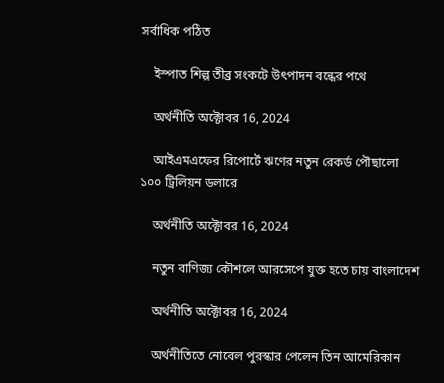সর্বাধিক পঠিত

    ইস্পাত শিল্প তীব্র সংকটে উৎপাদন বন্ধের পথে

    অর্থনীতি অক্টোবর 16, 2024

    আইএমএফের রিপোর্টে ঋণের নতুন রেকর্ড পৌছালো ১০০ ট্রিলিয়ন ডলারে

    অর্থনীতি অক্টোবর 16, 2024

    নতুন বাণিজ্য কৌশলে আরসেপে যুক্ত হতে চায় বাংলাদেশ

    অর্থনীতি অক্টোবর 16, 2024

    অর্থনীতিতে নোবেল পুরস্কার পেলেন তিন আমেরিকান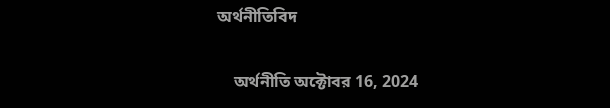অর্থনীতিবিদ

    অর্থনীতি অক্টোবর 16, 2024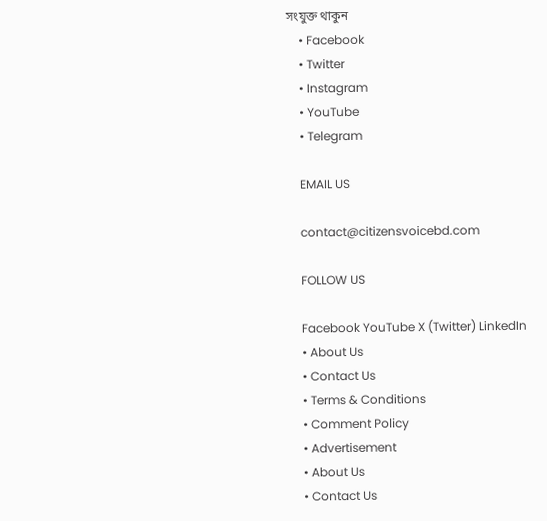সংযুক্ত থাকুন
    • Facebook
    • Twitter
    • Instagram
    • YouTube
    • Telegram

    EMAIL US

    contact@citizensvoicebd.com

    FOLLOW US

    Facebook YouTube X (Twitter) LinkedIn
    • About Us
    • Contact Us
    • Terms & Conditions
    • Comment Policy
    • Advertisement
    • About Us
    • Contact Us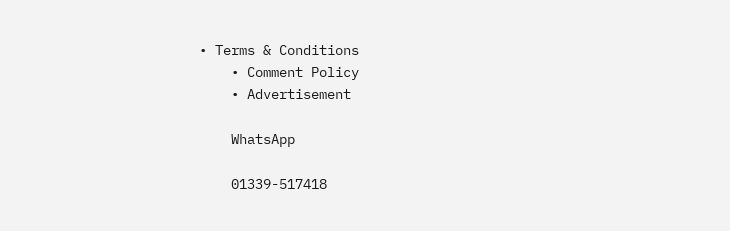• Terms & Conditions
    • Comment Policy
    • Advertisement

    WhatsApp

    01339-517418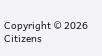Copyright © 2026 Citizens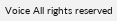Voice All rights reserved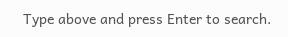Type above and press Enter to search.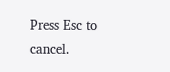Press Esc to cancel.